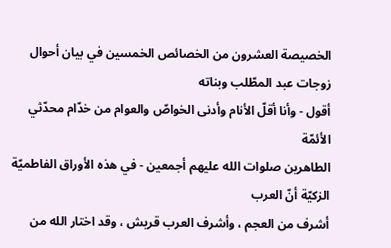الخصيصة العشرون من الخصائص الخمسين في بيان أحوال زوجات عبد المطّلب وبناته
أقول - وأنا أقلّ الأنام وأدنى الخواصّ والعوام من خدّام محدّثي الأئمّة
الطاهرين صلوات الله عليهم أجمعين - في هذه الأوراق الفاطميّة الزكيّة أنّ العرب
أشرف من العجم ، وأشرف العرب قريش ، وقد اختار الله من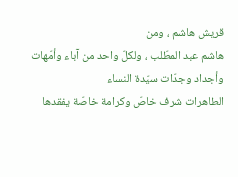قريش هاشم ، ومن
هاشم عبد المطّلب ، ولكلّ واحد من آباء وأمّهات وأجداد وجدّات سيّدة النساء
الطاهرات شرف خاصّ وكرامة خاصّة يفقدها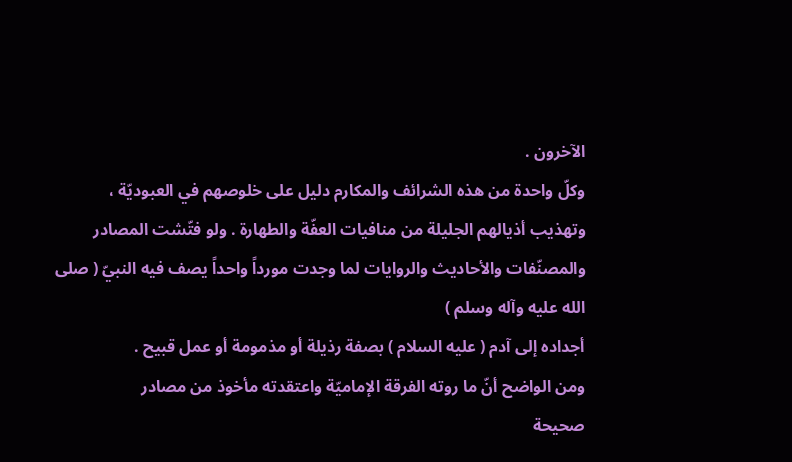الآخرون .
وكلّ واحدة من هذه الشرائف والمكارم دليل على خلوصهم في العبوديّة ،
وتهذيب أذيالهم الجليلة من منافيات العفّة والطهارة . ولو فتّشت المصادر
والمصنّفات والأحاديث والروايات لما وجدت مورداً واحداً يصف فيه النبيّ ( صلى الله عليه وآله وسلم )
أجداده إلى آدم ( عليه السلام ) بصفة رذيلة أو مذمومة أو عمل قبيح .
ومن الواضح أنّ ما روته الفرقة الإماميّة واعتقدته مأخوذ من مصادر
صحيحة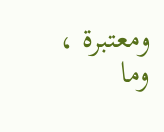ومعتبرة ، وما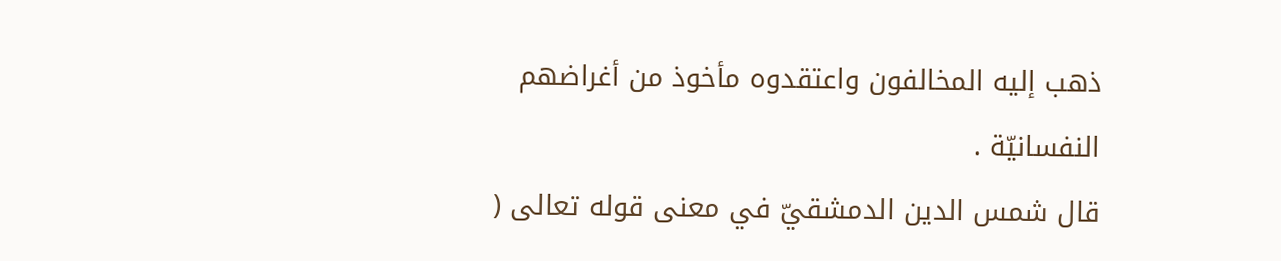ذهب إليه المخالفون واعتقدوه مأخوذ من أغراضهم
النفسانيّة .
قال شمس الدين الدمشقيّ في معنى قوله تعالى (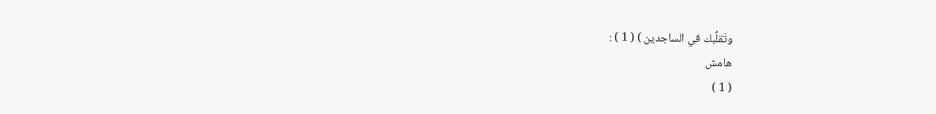وتَقلُّبك في الساجدين ) ( 1 ) :
هامش
( 1 )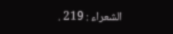الشعراء : 219 .